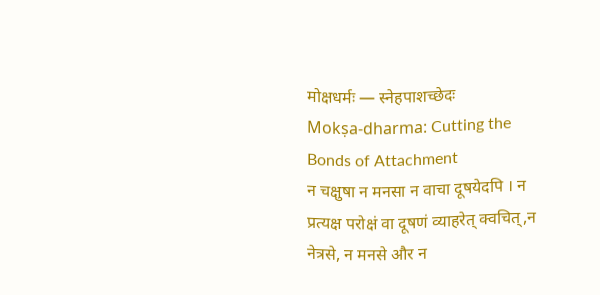मोक्षधर्मः — स्नेहपाशच्छेदः
Mokṣa-dharma: Cutting the Bonds of Attachment
न चक्षुषा न मनसा न वाचा दूषयेदपि । न प्रत्यक्ष परोक्षं वा दूषणं व्याहरेत् क्वचित्,न नेत्रसे, न मनसे और न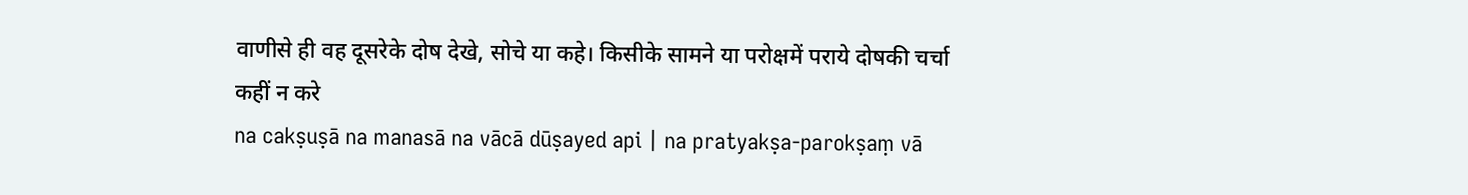वाणीसे ही वह दूसरेके दोष देखे, सोचे या कहे। किसीके सामने या परोक्षमें पराये दोषकी चर्चा कहीं न करे
na cakṣuṣā na manasā na vācā dūṣayed api | na pratyakṣa-parokṣaṃ vā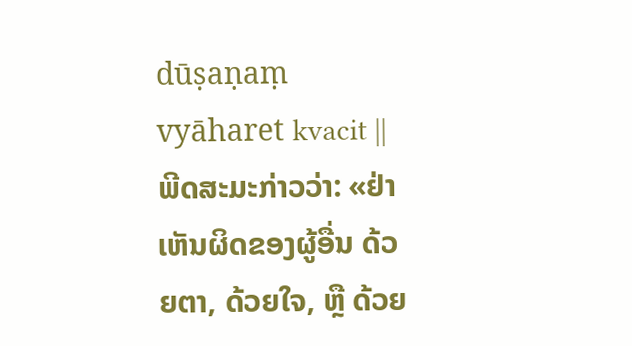dūṣaṇaṃ vyāharet kvacit ||
ພີດສະມະກ່າວວ່າ: «ຢ່າເຫັນຜິດຂອງຜູ້ອື່ນ ດ້ວຍຕາ, ດ້ວຍໃຈ, ຫຼື ດ້ວຍ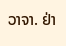ວາຈາ. ຢ່າ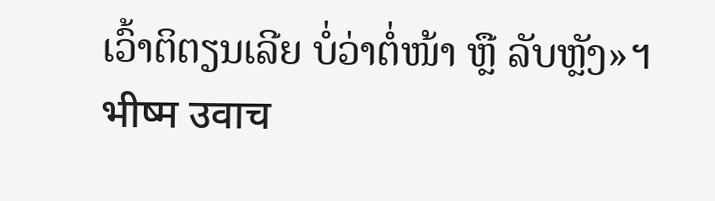ເວົ້າຕິຕຽນເລີຍ ບໍ່ວ່າຕໍ່ໜ້າ ຫຼື ລັບຫຼັງ»។
भीष्म उवाच